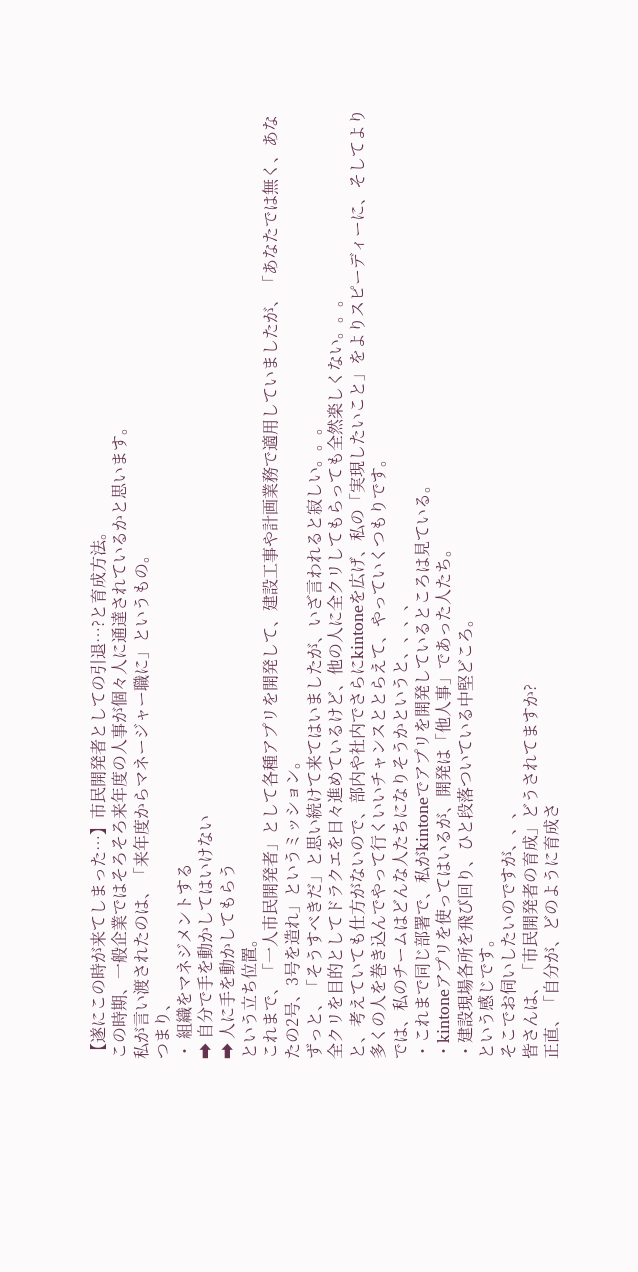【遂にこの時が来てしまった…】市民開発者としての引退…?と育成方法。
この時期、一般企業ではそろそろ来年度の人事が個々人に通達されているかと思います。
私が言い渡されたのは、「来年度からマネージャー職に」というもの。
つまり、
・ 組織をマネジメントする
➡ 自分で手を動かしてはいけない
➡ 人に手を動かしてもらう
という立ち位置。
これまで、「一人市民開発者」として各種アプリを開発して、建設工事や計画業務で適用していましたが、「あなたでは無く、あなたの2号、3号を造れ」というミッション。
ずっと、「そうすべきだ」と思い続けて来てはいましたが、いざ言われると寂しい。。。
全クリを目的としてドラクエを日々進めているけど、他の人に全クリしてもらっても全然楽しくない。。。
と、考えていても仕方がないので、部内や社内でさらにkintoneを広げ、私の「実現したいこと」をよりスピーディーに、そしてより多くの人を巻き込んでやって行くいいチャンスととらえて、やっていくつもりです。
では、私のチームはどんな人たちになりそうかというと、、、、
・これまで同じ部署で、私がkintoneでアプリを開発しているところは見ている。
・kintoneアプリを使ってはいるが、開発は「他人事」であった人たち。
・建設現場各所を飛び回り、ひと段落ついている中堅どころ。
という感じです。
そこでお伺いしたいのですが、、、
皆さんは、「市民開発者の育成」どうされてますか?
正直、「自分が、どのように育成さ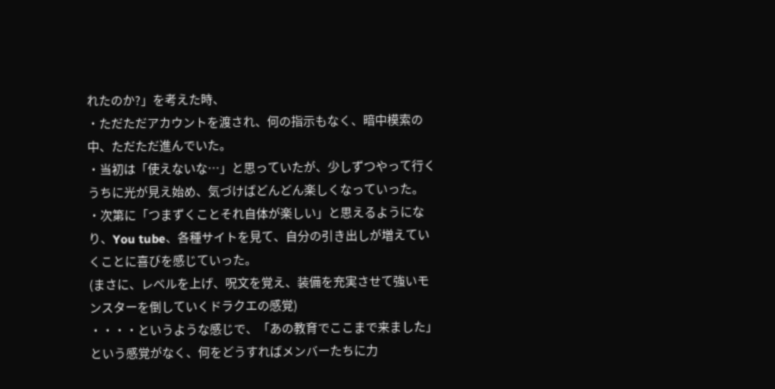れたのか?」を考えた時、
・ただただアカウントを渡され、何の指示もなく、暗中模索の中、ただただ進んでいた。
・当初は「使えないな…」と思っていたが、少しずつやって行くうちに光が見え始め、気づけばどんどん楽しくなっていった。
・次第に「つまずくことそれ自体が楽しい」と思えるようになり、You tube、各種サイトを見て、自分の引き出しが増えていくことに喜びを感じていった。
(まさに、レベルを上げ、呪文を覚え、装備を充実させて強いモンスターを倒していくドラクエの感覚)
・・・・というような感じで、「あの教育でここまで来ました」という感覚がなく、何をどうすればメンバーたちに力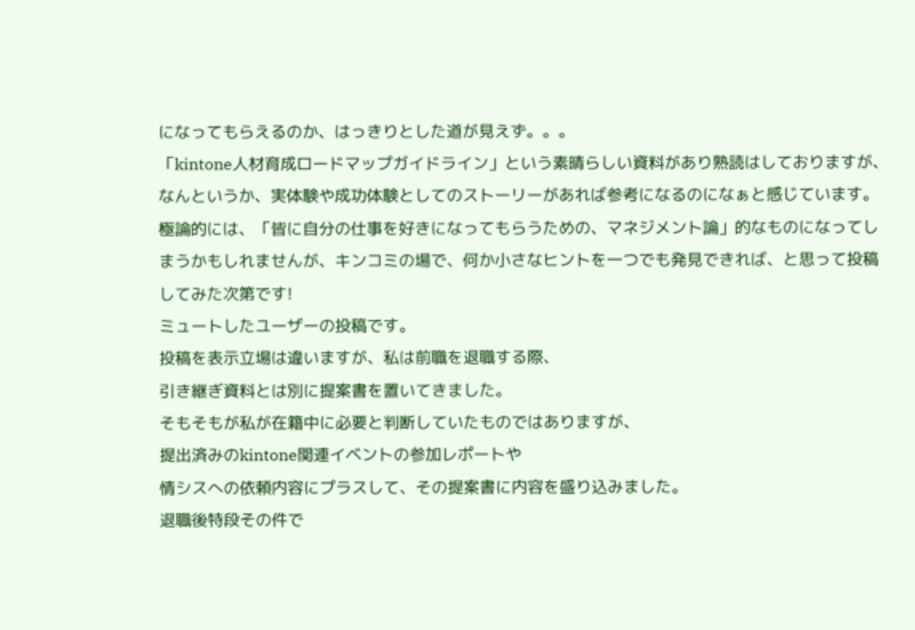になってもらえるのか、はっきりとした道が見えず。。。
「kintone人材育成ロードマップガイドライン」という素晴らしい資料があり熟読はしておりますが、なんというか、実体験や成功体験としてのストーリーがあれば参考になるのになぁと感じています。
極論的には、「皆に自分の仕事を好きになってもらうための、マネジメント論」的なものになってしまうかもしれませんが、キンコミの場で、何か小さなヒントを一つでも発見できれば、と思って投稿してみた次第です!
ミュートしたユーザーの投稿です。
投稿を表示立場は違いますが、私は前職を退職する際、
引き継ぎ資料とは別に提案書を置いてきました。
そもそもが私が在籍中に必要と判断していたものではありますが、
提出済みのkintone関連イベントの参加レポートや
情シスへの依頼内容にプラスして、その提案書に内容を盛り込みました。
退職後特段その件で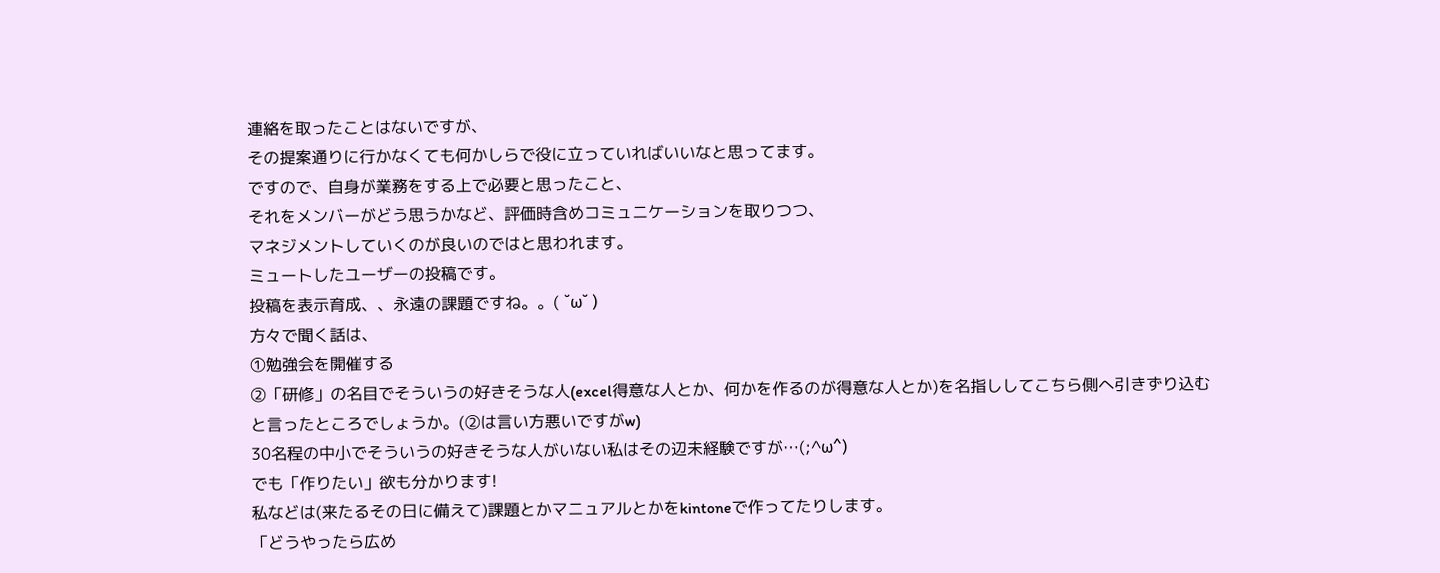連絡を取ったことはないですが、
その提案通りに行かなくても何かしらで役に立っていればいいなと思ってます。
ですので、自身が業務をする上で必要と思ったこと、
それをメンバーがどう思うかなど、評価時含めコミュニケーションを取りつつ、
マネジメントしていくのが良いのではと思われます。
ミュートしたユーザーの投稿です。
投稿を表示育成、、永遠の課題ですね。。( ˘ω˘ )
方々で聞く話は、
➀勉強会を開催する
②「研修」の名目でそういうの好きそうな人(excel得意な人とか、何かを作るのが得意な人とか)を名指ししてこちら側へ引きずり込む
と言ったところでしょうか。(②は言い方悪いですがw)
30名程の中小でそういうの好きそうな人がいない私はその辺未経験ですが…(;^ω^)
でも「作りたい」欲も分かります!
私などは(来たるその日に備えて)課題とかマニュアルとかをkintoneで作ってたりします。
「どうやったら広め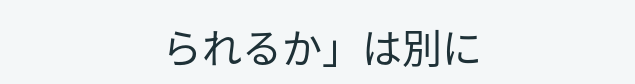られるか」は別に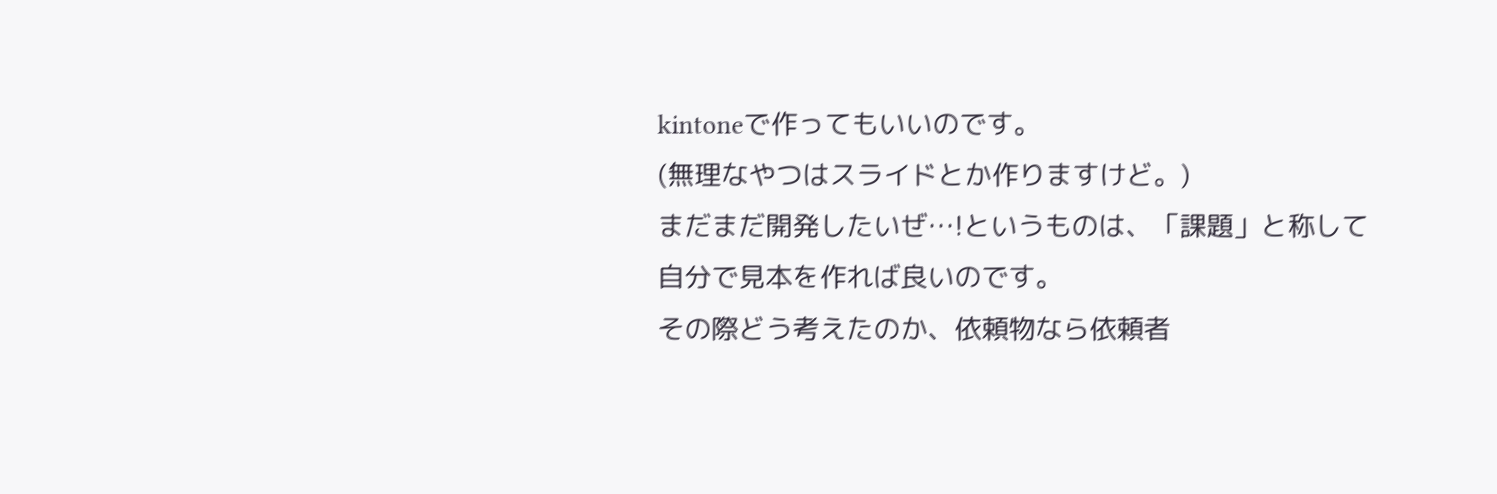kintoneで作ってもいいのです。
(無理なやつはスライドとか作りますけど。)
まだまだ開発したいぜ…!というものは、「課題」と称して自分で見本を作れば良いのです。
その際どう考えたのか、依頼物なら依頼者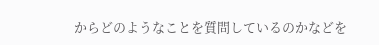からどのようなことを質問しているのかなどを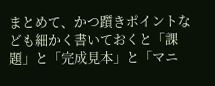まとめて、かつ躓きポイントなども細かく書いておくと「課題」と「完成見本」と「マニ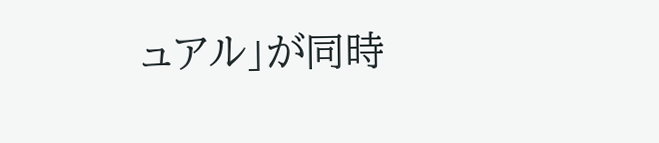ュアル」が同時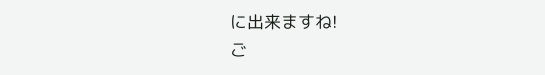に出来ますね!
ご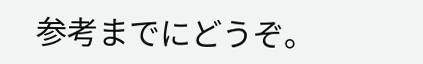参考までにどうぞ。